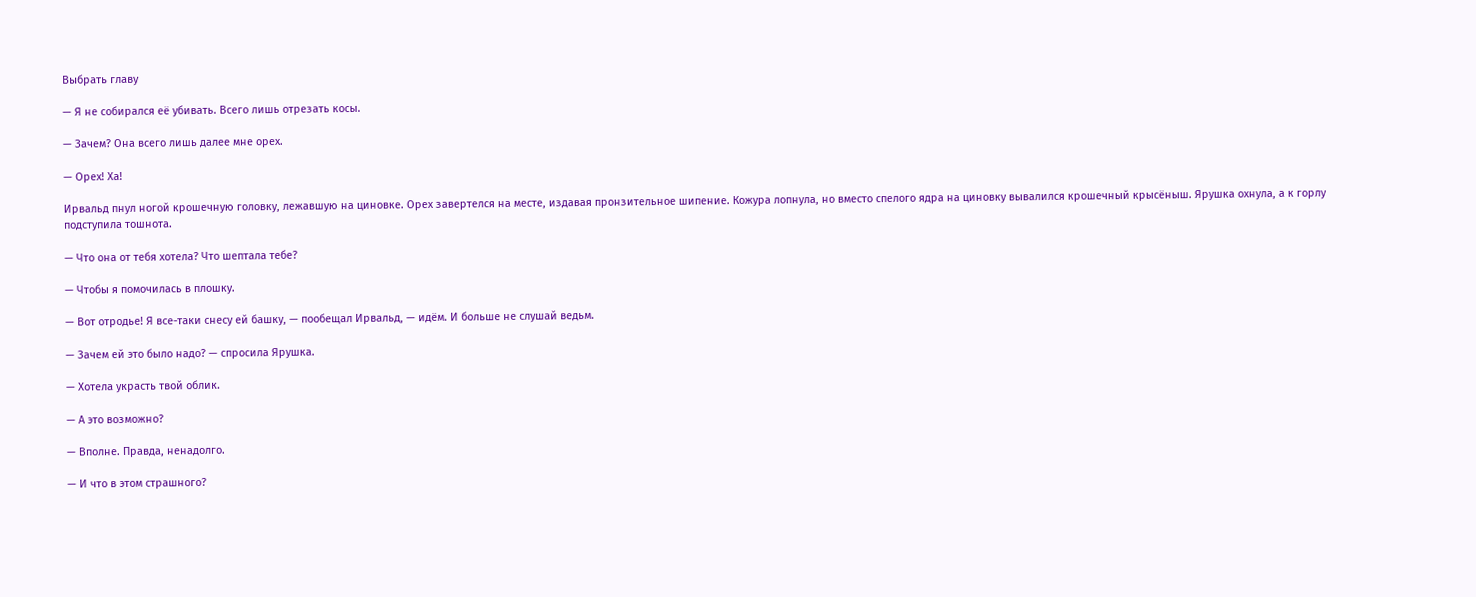Выбрать главу

— Я не собирался её убивать. Всего лишь отрезать косы.

— Зачем? Она всего лишь далее мне орех.

— Орех! Ха!

Ирвальд пнул ногой крошечную головку, лежавшую на циновке. Орех завертелся на месте, издавая пронзительное шипение. Кожура лопнула, но вместо спелого ядра на циновку вывалился крошечный крысёныш. Ярушка охнула, а к горлу подступила тошнота.

— Что она от тебя хотела? Что шептала тебе?

— Чтобы я помочилась в плошку.

— Вот отродье! Я все-таки снесу ей башку, — пообещал Ирвальд, — идём. И больше не слушай ведьм.

— Зачем ей это было надо? — спросила Ярушка.

— Хотела украсть твой облик.

— А это возможно?

— Вполне. Правда, ненадолго.

— И что в этом страшного?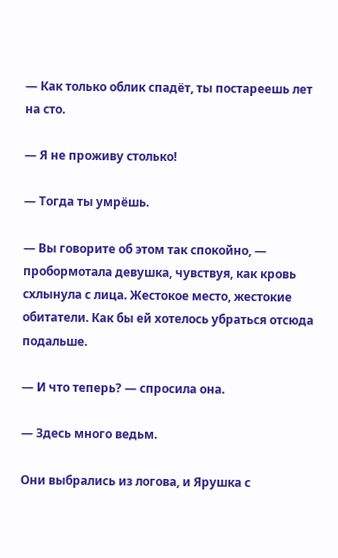— Как только облик спадёт, ты постареешь лет на сто.

— Я не проживу столько!

— Тогда ты умрёшь.

— Вы говорите об этом так спокойно, — пробормотала девушка, чувствуя, как кровь схлынула с лица. Жестокое место, жестокие обитатели. Как бы ей хотелось убраться отсюда подальше.

— И что теперь? — спросила она.

— Здесь много ведьм.

Они выбрались из логова, и Ярушка с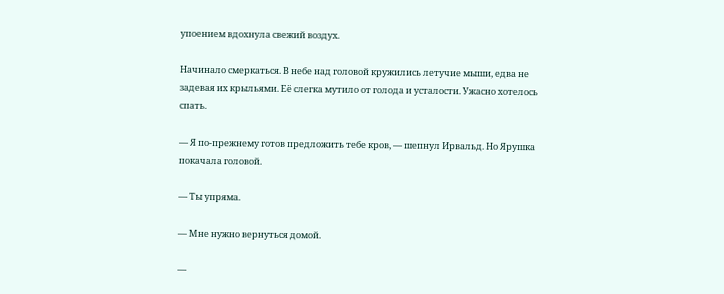упоением вдохнула свежий воздух.

Начинало смеркаться. В небе над головой кружились летучие мыши, едва не задевая их крыльями. Её слегка мутило от голода и усталости. Ужасно хотелось спать.

— Я по-прежнему готов предложить тебе кров, — шепнул Ирвальд. Но Ярушка покачала головой.

— Ты упряма.

— Мне нужно вернуться домой.

—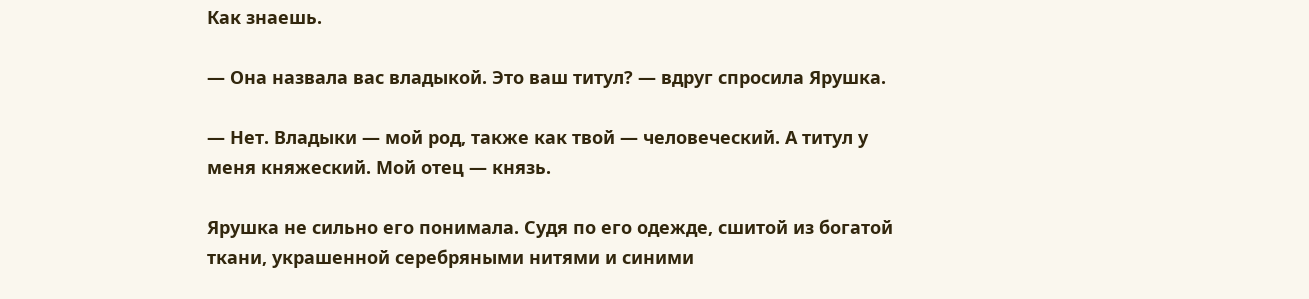Как знаешь.

— Она назвала вас владыкой. Это ваш титул? — вдруг спросила Ярушка.

— Нет. Владыки — мой род, также как твой — человеческий. А титул у меня княжеский. Мой отец — князь.

Ярушка не сильно его понимала. Судя по его одежде, сшитой из богатой ткани, украшенной серебряными нитями и синими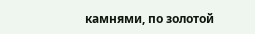камнями, по золотой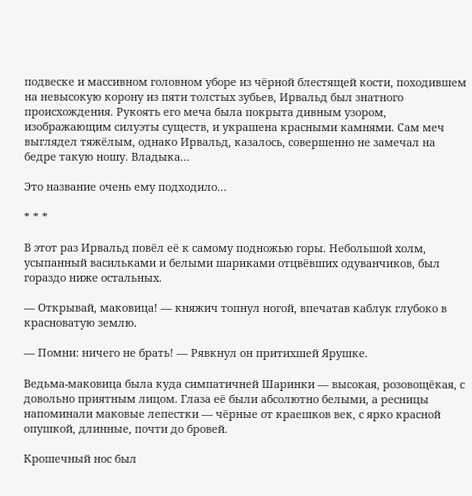подвеске и массивном головном уборе из чёрной блестящей кости, походившем на невысокую корону из пяти толстых зубьев, Ирвальд был знатного происхождения. Рукоять его меча была покрыта дивным узором, изображающим силуэты существ, и украшена красными камнями. Сам меч выглядел тяжёлым, однако Ирвальд, казалось, совершенно не замечал на бедре такую ношу. Владыка…

Это название очень ему подходило…

* * *

В этот раз Ирвальд повёл её к самому подножью горы. Небольшой холм, усыпанный васильками и белыми шариками отцвёвших одуванчиков, был гораздо ниже остальных.

— Открывай, маковица! — княжич топнул ногой, впечатав каблук глубоко в красноватую землю.

— Помни: ничего не брать! — Рявкнул он притихшей Ярушке.

Ведьма-маковица была куда симпатичней Шаринки — высокая, розовощёкая, с довольно приятным лицом. Глаза её были абсолютно белыми, а ресницы напоминали маковые лепестки — чёрные от краешков век, с ярко красной опушкой, длинные, почти до бровей.

Крошечный нос был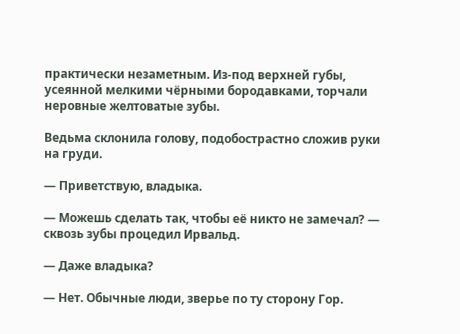практически незаметным. Из-под верхней губы, усеянной мелкими чёрными бородавками, торчали неровные желтоватые зубы.

Ведьма склонила голову, подобострастно сложив руки на груди.

— Приветствую, владыка.

— Можешь сделать так, чтобы её никто не замечал? — сквозь зубы процедил Ирвальд.

— Даже владыка?

— Нет. Обычные люди, зверье по ту сторону Гор.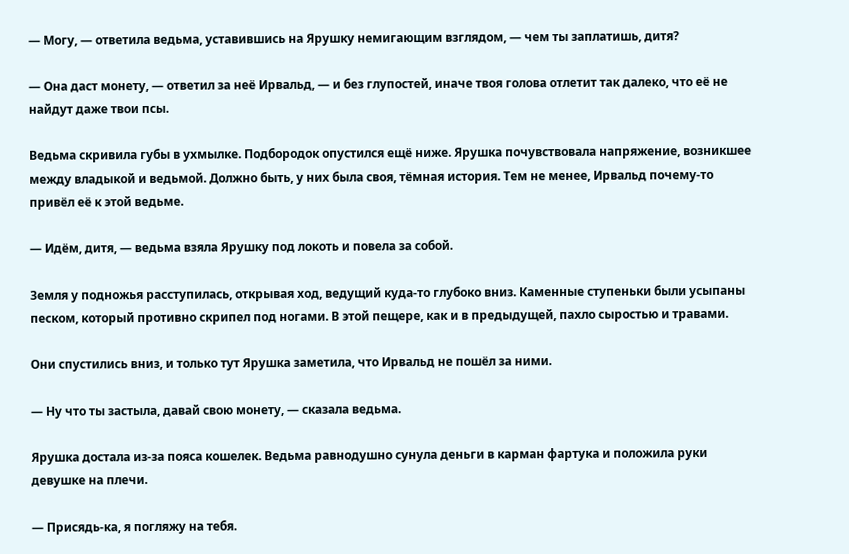— Могу, — ответила ведьма, уставившись на Ярушку немигающим взглядом, — чем ты заплатишь, дитя?

— Она даст монету, — ответил за неё Ирвальд, — и без глупостей, иначе твоя голова отлетит так далеко, что её не найдут даже твои псы.

Ведьма скривила губы в ухмылке. Подбородок опустился ещё ниже. Ярушка почувствовала напряжение, возникшее между владыкой и ведьмой. Должно быть, у них была своя, тёмная история. Тем не менее, Ирвальд почему-то привёл её к этой ведьме.

— Идём, дитя, — ведьма взяла Ярушку под локоть и повела за собой.

Земля у подножья расступилась, открывая ход, ведущий куда-то глубоко вниз. Каменные ступеньки были усыпаны песком, который противно скрипел под ногами. В этой пещере, как и в предыдущей, пахло сыростью и травами.

Они спустились вниз, и только тут Ярушка заметила, что Ирвальд не пошёл за ними.

— Ну что ты застыла, давай свою монету, — сказала ведьма.

Ярушка достала из-за пояса кошелек. Ведьма равнодушно сунула деньги в карман фартука и положила руки девушке на плечи.

— Присядь-ка, я погляжу на тебя.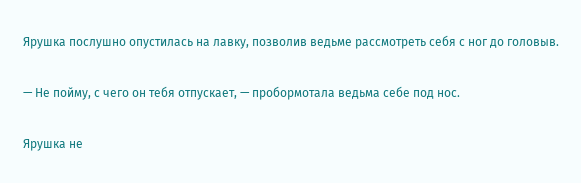Ярушка послушно опустилась на лавку, позволив ведьме рассмотреть себя с ног до головыв.

— Не пойму, с чего он тебя отпускает, — пробормотала ведьма себе под нос.

Ярушка не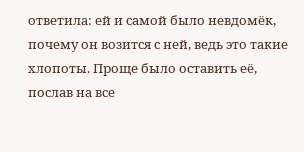ответила: ей и самой было невдомёк, почему он возится с ней, ведь это такие хлопоты. Проще было оставить её, послав на все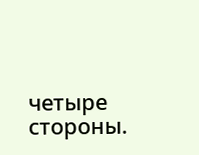четыре стороны.